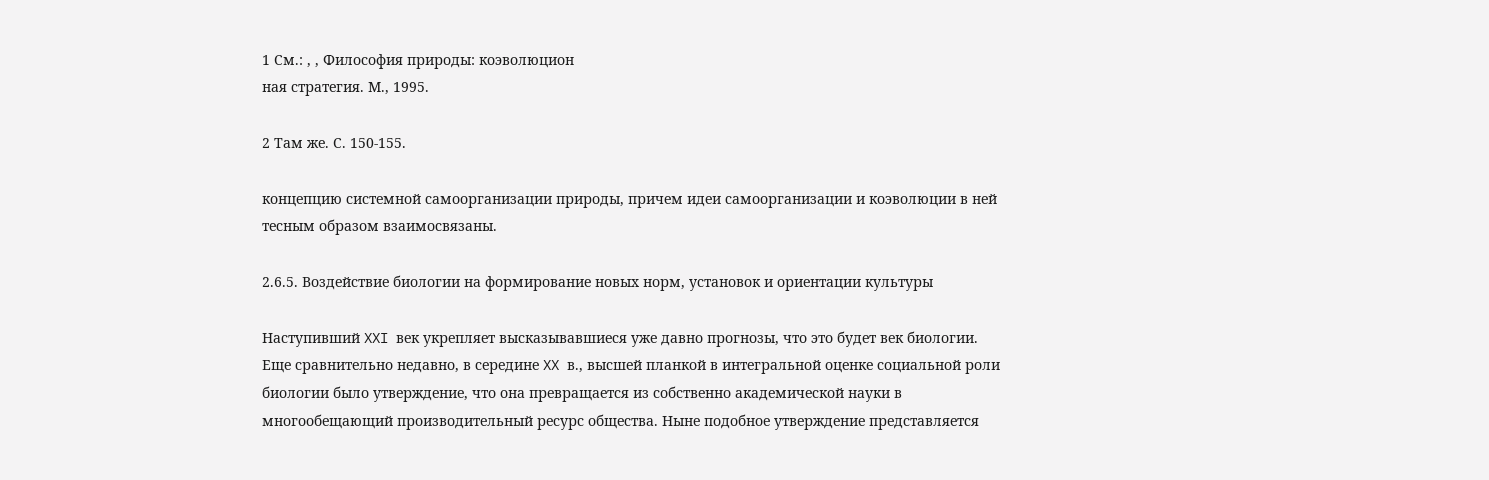1 См.: , , Философия природы: коэволюцион
ная стратегия. М., 1995.

2 Там же. С. 150-155.

концепцию системной самоорганизации природы, причем идеи самоорганизации и коэволюции в ней тесным образом взаимосвязаны.

2.6.5. Воздействие биологии на формирование новых норм, установок и ориентации культуры

Наступивший XXI век укрепляет высказывавшиеся уже давно прогнозы, что это будет век биологии. Еще сравнительно недавно, в середине XX в., высшей планкой в интегральной оценке социальной роли биологии было утверждение, что она превращается из собственно академической науки в многообещающий производительный ресурс общества. Ныне подобное утверждение представляется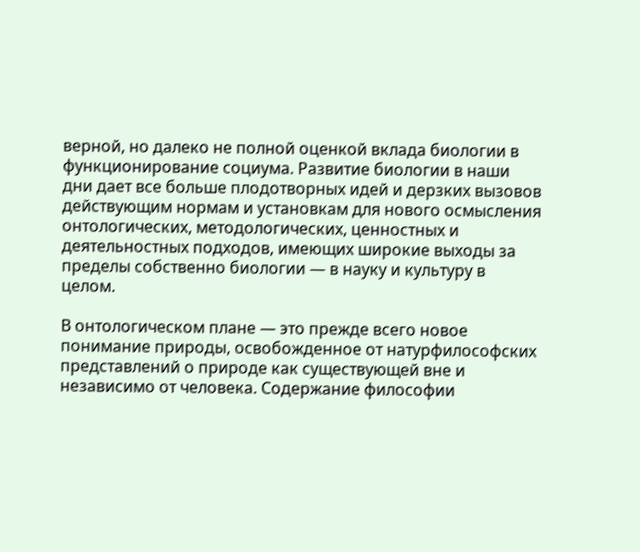верной, но далеко не полной оценкой вклада биологии в функционирование социума. Развитие биологии в наши дни дает все больше плодотворных идей и дерзких вызовов действующим нормам и установкам для нового осмысления онтологических, методологических, ценностных и деятельностных подходов, имеющих широкие выходы за пределы собственно биологии — в науку и культуру в целом.

В онтологическом плане — это прежде всего новое понимание природы, освобожденное от натурфилософских представлений о природе как существующей вне и независимо от человека. Содержание философии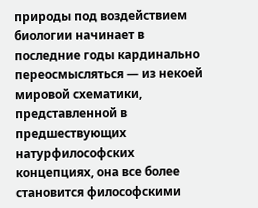природы под воздействием биологии начинает в последние годы кардинально переосмысляться — из некоей мировой схематики, представленной в предшествующих натурфилософских концепциях, она все более становится философскими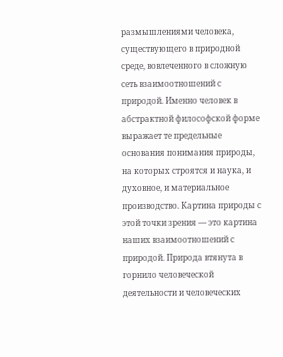размышлениями человека, существующего в природной среде, вовлеченного в сложную сеть взаимоотношений с природой. Именно человек в абстрактной философской форме выражает те предельные основания понимания природы, на которых строятся и наука, и духовное, и материальное производство. Картина природы с этой точки зрения — это картина наших взаимоотношений с природой. Природа втянута в горнило человеческой деятельности и человеческих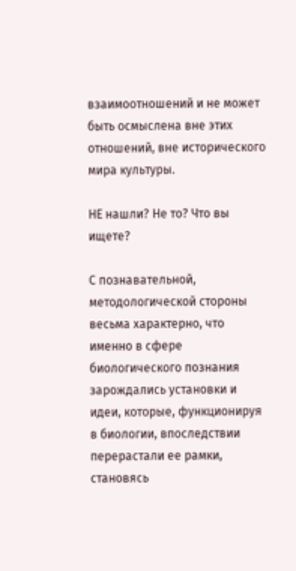взаимоотношений и не может быть осмыслена вне этих отношений, вне исторического мира культуры.

НЕ нашли? Не то? Что вы ищете?

С познавательной, методологической стороны весьма характерно, что именно в сфере биологического познания зарождались установки и идеи, которые, функционируя в биологии, впоследствии перерастали ее рамки, становясь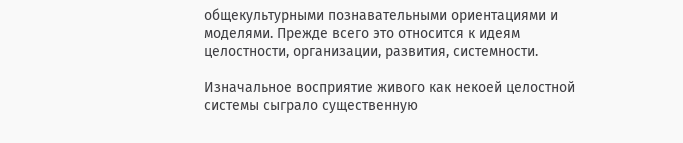общекультурными познавательными ориентациями и моделями. Прежде всего это относится к идеям целостности, организации, развития, системности.

Изначальное восприятие живого как некоей целостной системы сыграло существенную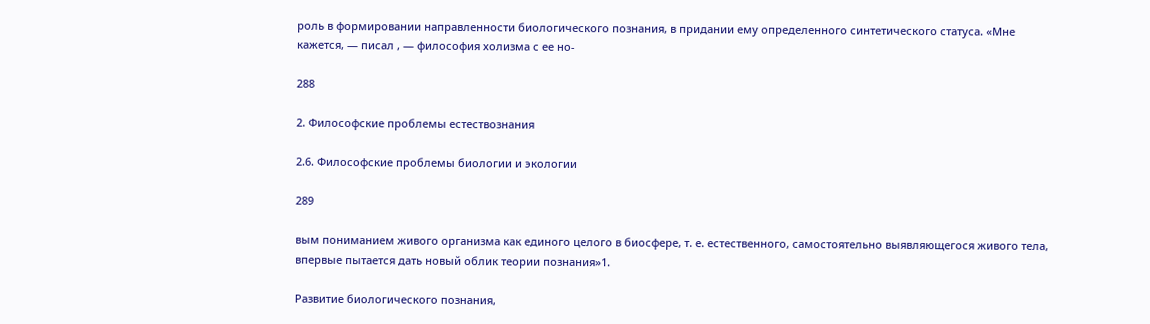роль в формировании направленности биологического познания, в придании ему определенного синтетического статуса. «Мне кажется, — писал , — философия холизма с ее но-

288

2. Философские проблемы естествознания

2.6. Философские проблемы биологии и экологии

289

вым пониманием живого организма как единого целого в биосфере, т. е. естественного, самостоятельно выявляющегося живого тела, впервые пытается дать новый облик теории познания»1.

Развитие биологического познания,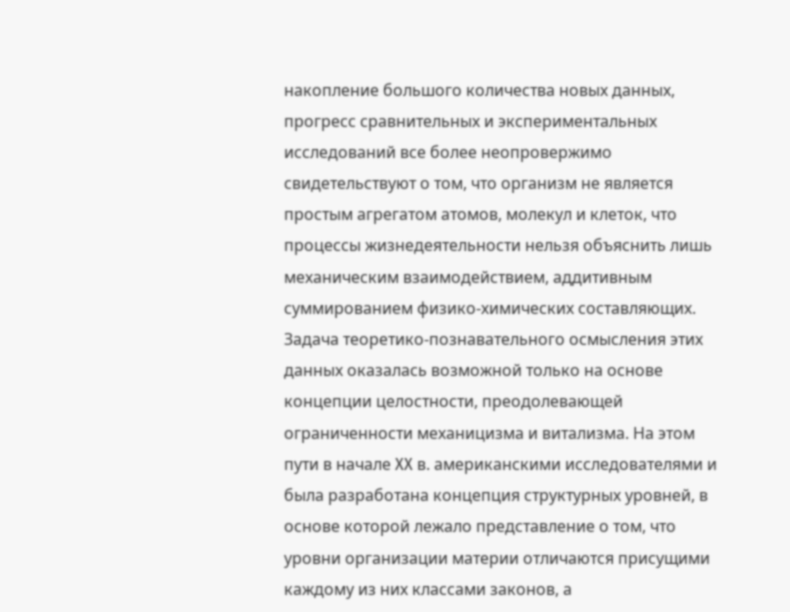накопление большого количества новых данных, прогресс сравнительных и экспериментальных исследований все более неопровержимо свидетельствуют о том, что организм не является простым агрегатом атомов, молекул и клеток, что процессы жизнедеятельности нельзя объяснить лишь механическим взаимодействием, аддитивным суммированием физико-химических составляющих. Задача теоретико-познавательного осмысления этих данных оказалась возможной только на основе концепции целостности, преодолевающей ограниченности механицизма и витализма. На этом пути в начале XX в. американскими исследователями и была разработана концепция структурных уровней, в основе которой лежало представление о том, что уровни организации материи отличаются присущими каждому из них классами законов, а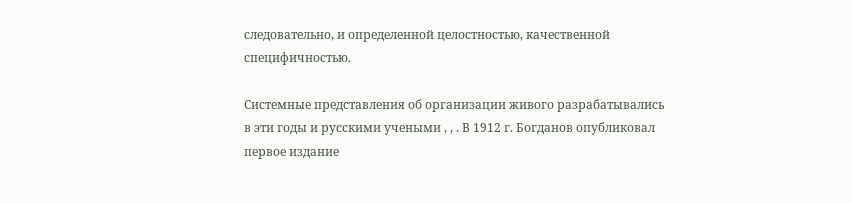следовательно, и определенной целостностью, качественной специфичностью.

Системные представления об организации живого разрабатывались в эти годы и русскими учеными , , . В 1912 г. Богданов опубликовал первое издание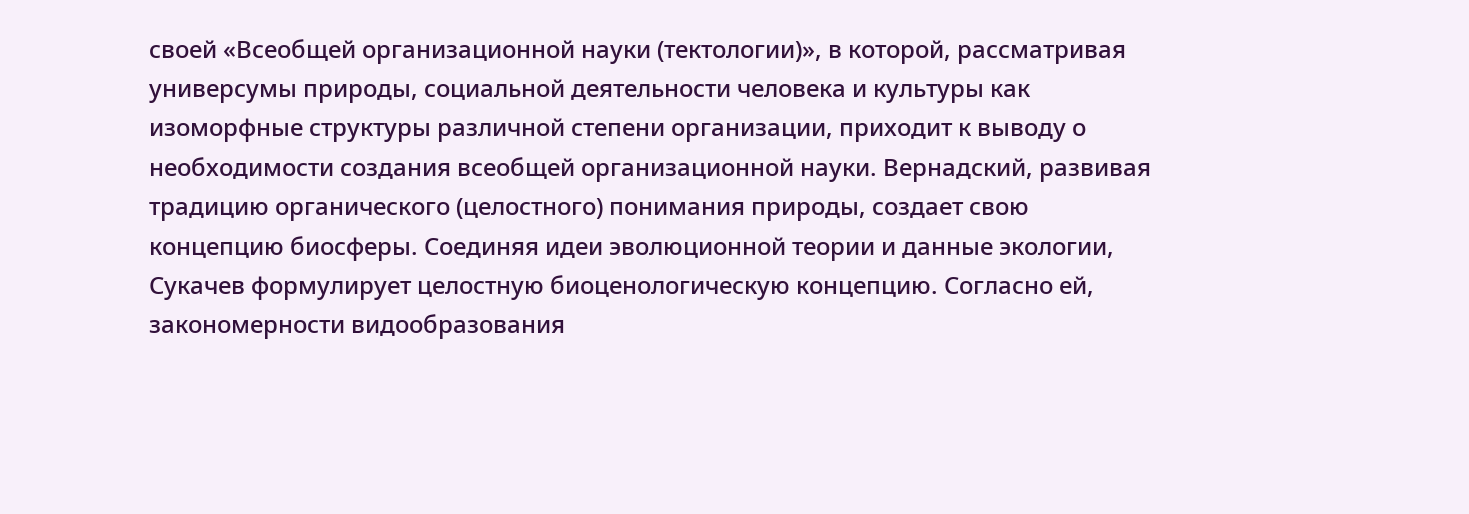своей «Всеобщей организационной науки (тектологии)», в которой, рассматривая универсумы природы, социальной деятельности человека и культуры как изоморфные структуры различной степени организации, приходит к выводу о необходимости создания всеобщей организационной науки. Вернадский, развивая традицию органического (целостного) понимания природы, создает свою концепцию биосферы. Соединяя идеи эволюционной теории и данные экологии, Сукачев формулирует целостную биоценологическую концепцию. Согласно ей, закономерности видообразования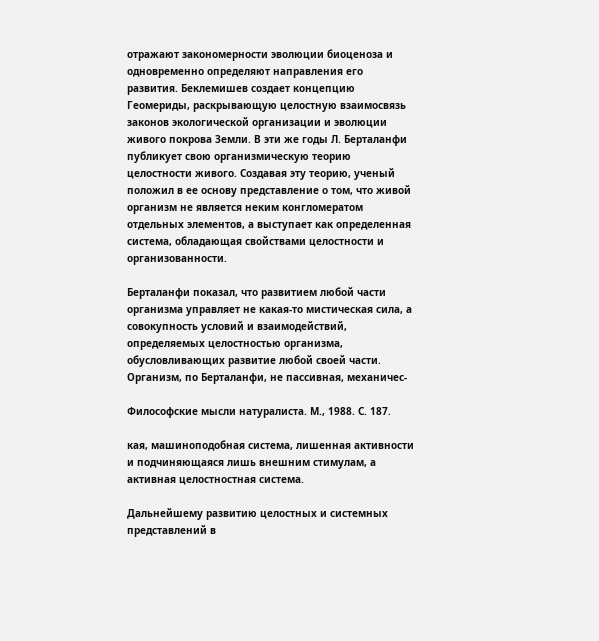отражают закономерности эволюции биоценоза и одновременно определяют направления его развития. Беклемишев создает концепцию Геомериды, раскрывающую целостную взаимосвязь законов экологической организации и эволюции живого покрова Земли. В эти же годы Л. Берталанфи публикует свою организмическую теорию целостности живого. Создавая эту теорию, ученый положил в ее основу представление о том, что живой организм не является неким конгломератом отдельных элементов, а выступает как определенная система, обладающая свойствами целостности и организованности.

Берталанфи показал, что развитием любой части организма управляет не какая-то мистическая сила, а совокупность условий и взаимодействий, определяемых целостностью организма, обусловливающих развитие любой своей части. Организм, по Берталанфи, не пассивная, механичес-

Философские мысли натуралиста. М., 1988. С. 187.

кая, машиноподобная система, лишенная активности и подчиняющаяся лишь внешним стимулам, а активная целостностная система.

Дальнейшему развитию целостных и системных представлений в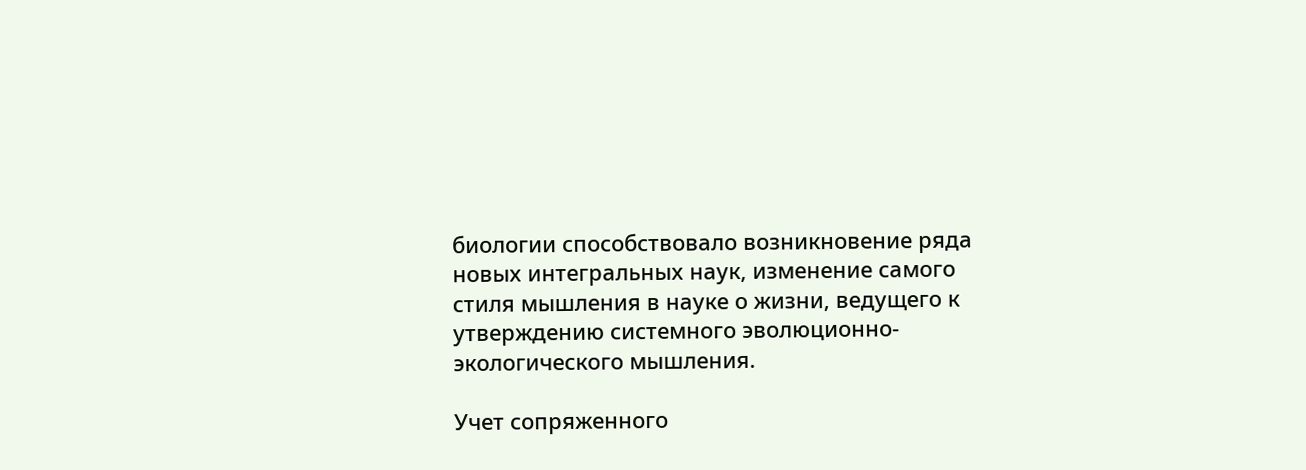биологии способствовало возникновение ряда новых интегральных наук, изменение самого стиля мышления в науке о жизни, ведущего к утверждению системного эволюционно-экологического мышления.

Учет сопряженного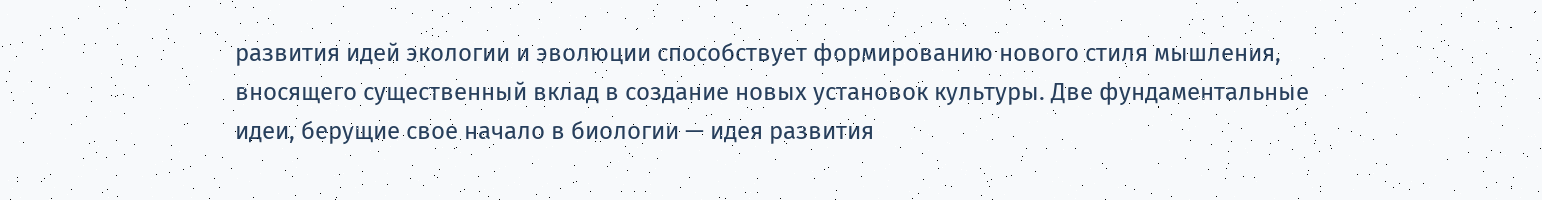развития идей экологии и эволюции способствует формированию нового стиля мышления, вносящего существенный вклад в создание новых установок культуры. Две фундаментальные идеи, берущие свое начало в биологии — идея развития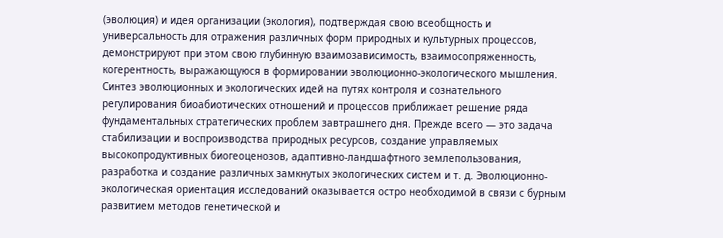(эволюция) и идея организации (экология), подтверждая свою всеобщность и универсальность для отражения различных форм природных и культурных процессов, демонстрируют при этом свою глубинную взаимозависимость, взаимосопряженность, когерентность, выражающуюся в формировании эволюционно-экологического мышления. Синтез эволюционных и экологических идей на путях контроля и сознательного регулирования биоабиотических отношений и процессов приближает решение ряда фундаментальных стратегических проблем завтрашнего дня. Прежде всего — это задача стабилизации и воспроизводства природных ресурсов, создание управляемых высокопродуктивных биогеоценозов, адаптивно-ландшафтного землепользования, разработка и создание различных замкнутых экологических систем и т. д. Эволюционно-экологическая ориентация исследований оказывается остро необходимой в связи с бурным развитием методов генетической и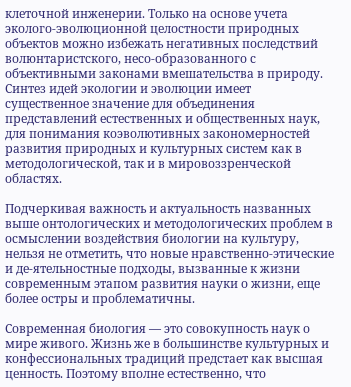клеточной инженерии. Только на основе учета эколого-эволюционной целостности природных объектов можно избежать негативных последствий волюнтаристского, несо-образованного с объективными законами вмешательства в природу. Синтез идей экологии и эволюции имеет существенное значение для объединения представлений естественных и общественных наук, для понимания коэволютивных закономерностей развития природных и культурных систем как в методологической, так и в мировоззренческой областях.

Подчеркивая важность и актуальность названных выше онтологических и методологических проблем в осмыслении воздействия биологии на культуру, нельзя не отметить, что новые нравственно-этические и де-ятельностные подходы, вызванные к жизни современным этапом развития науки о жизни, еще более остры и проблематичны.

Современная биология — это совокупность наук о мире живого. Жизнь же в большинстве культурных и конфессиональных традиций предстает как высшая ценность. Поэтому вполне естественно, что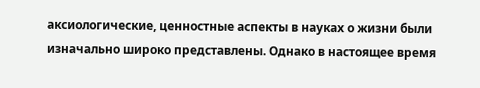аксиологические, ценностные аспекты в науках о жизни были изначально широко представлены. Однако в настоящее время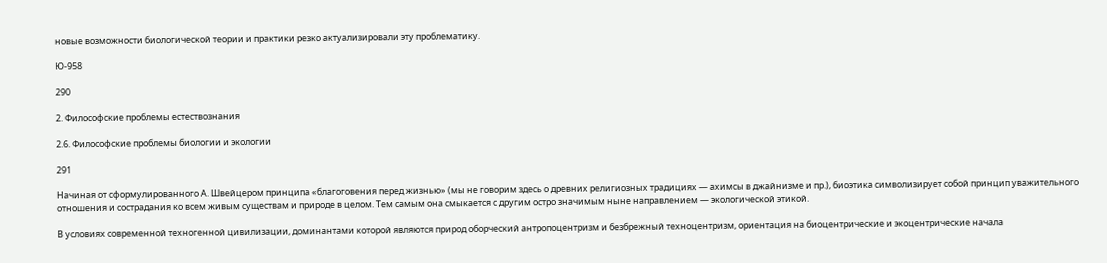новые возможности биологической теории и практики резко актуализировали эту проблематику.

Ю-958

290

2. Философские проблемы естествознания

2.6. Философские проблемы биологии и экологии

291

Начиная от сформулированного А. Швейцером принципа «благоговения перед жизнью» (мы не говорим здесь о древних религиозных традициях — ахимсы в джайнизме и пр.), биоэтика символизирует собой принцип уважительного отношения и сострадания ко всем живым существам и природе в целом. Тем самым она смыкается с другим остро значимым ныне направлением — экологической этикой.

В условиях современной техногенной цивилизации, доминантами которой являются природ оборческий антропоцентризм и безбрежный техноцентризм, ориентация на биоцентрические и экоцентрические начала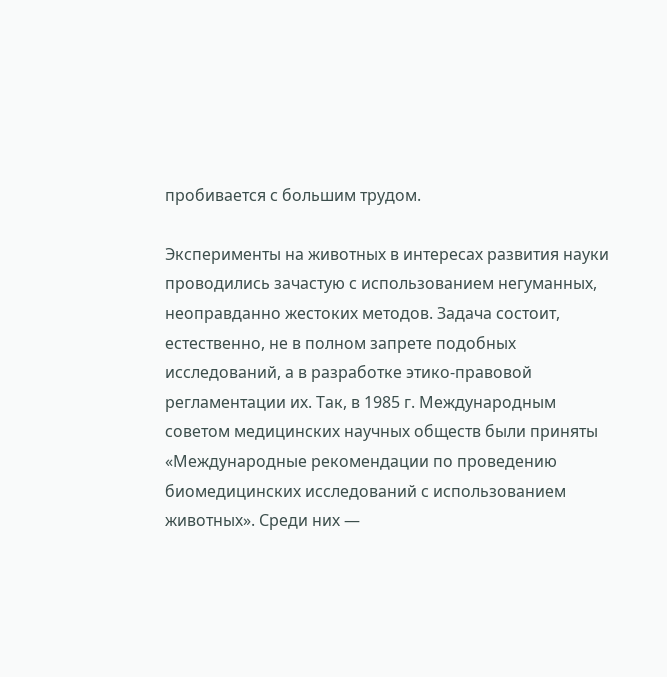пробивается с большим трудом.

Эксперименты на животных в интересах развития науки проводились зачастую с использованием негуманных, неоправданно жестоких методов. Задача состоит, естественно, не в полном запрете подобных исследований, а в разработке этико-правовой регламентации их. Так, в 1985 г. Международным советом медицинских научных обществ были приняты «Международные рекомендации по проведению биомедицинских исследований с использованием животных». Среди них —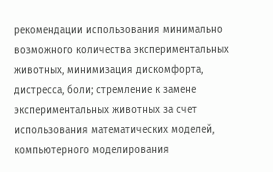рекомендации использования минимально возможного количества экспериментальных животных, минимизация дискомфорта, дистресса, боли; стремление к замене экспериментальных животных за счет использования математических моделей, компьютерного моделирования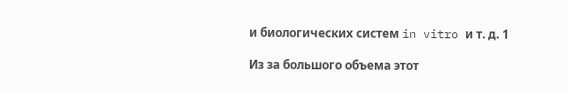и биологических систем in vitro и т. д. 1

Из за большого объема этот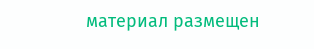материал размещен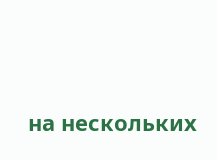на нескольких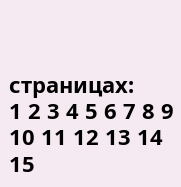страницах:
1 2 3 4 5 6 7 8 9 10 11 12 13 14 15